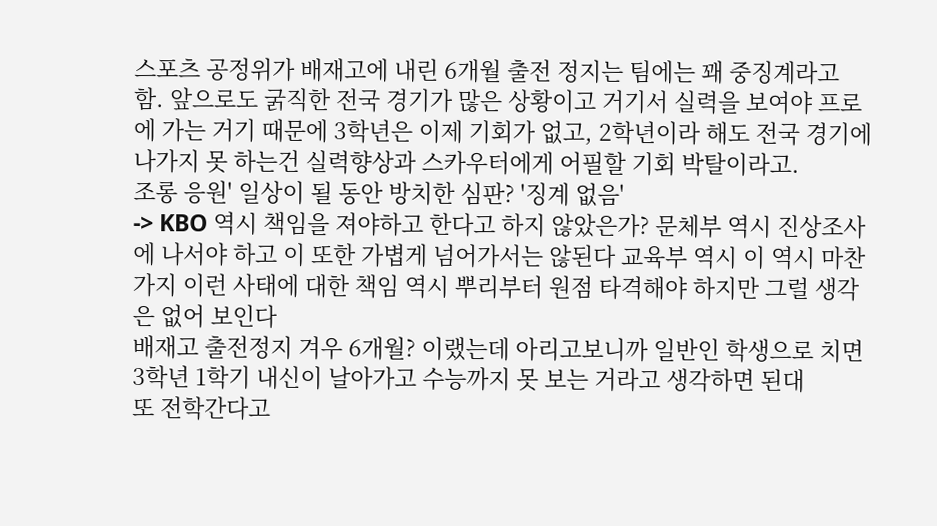스포츠 공정위가 배재고에 내린 6개월 출전 정지는 팀에는 꽤 중징계라고 함. 앞으로도 굵직한 전국 경기가 많은 상황이고 거기서 실력을 보여야 프로에 가는 거기 때문에 3학년은 이제 기회가 없고, 2학년이라 해도 전국 경기에 나가지 못 하는건 실력향상과 스카우터에게 어필할 기회 박탈이라고.
조롱 응원' 일상이 될 동안 방치한 심판? '징계 없음'
-> KBO 역시 책임을 져야하고 한다고 하지 않았은가? 문체부 역시 진상조사에 나서야 하고 이 또한 가볍게 넘어가서는 않된다 교육부 역시 이 역시 마찬가지 이런 사태에 대한 책임 역시 뿌리부터 원점 타격해야 하지만 그럴 생각은 없어 보인다
배재고 출전정지 겨우 6개월? 이랬는데 아리고보니까 일반인 학생으로 치면 3학년 1학기 내신이 날아가고 수능까지 못 보는 거라고 생각하면 된대
또 전학간다고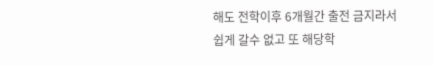해도 전학이후 6개월간 출전 금지라서 쉽게 갈수 없고 또 해당학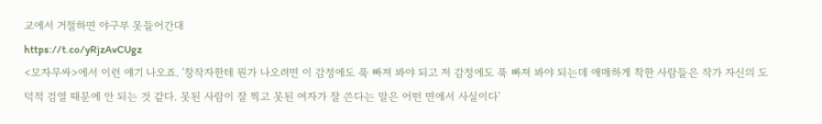교에서 거절하면 야구부 못들어간대
https://t.co/yRjzAvCUgz
<모자무싸>에서 이런 얘기 나오죠. '창작자한테 뭔가 나오려면 이 감정에도 푹 빠져 봐야 되고 저 감정에도 푹 빠져 봐야 되는데 애매하게 착한 사람들은 작가 자신의 도덕적 검열 때문에 안 되는 것 같다. 못된 사람이 잘 찍고 못된 여자가 잘 쓴다는 말은 어떤 면에서 사실이다'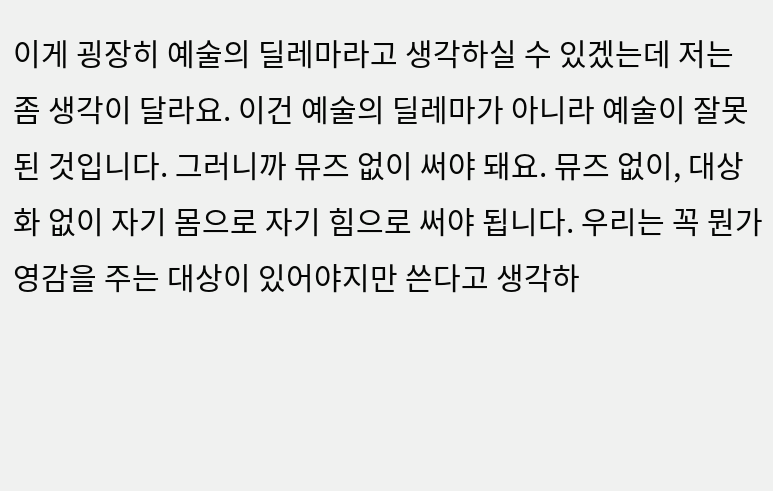이게 굉장히 예술의 딜레마라고 생각하실 수 있겠는데 저는 좀 생각이 달라요. 이건 예술의 딜레마가 아니라 예술이 잘못된 것입니다. 그러니까 뮤즈 없이 써야 돼요. 뮤즈 없이, 대상화 없이 자기 몸으로 자기 힘으로 써야 됩니다. 우리는 꼭 뭔가 영감을 주는 대상이 있어야지만 쓴다고 생각하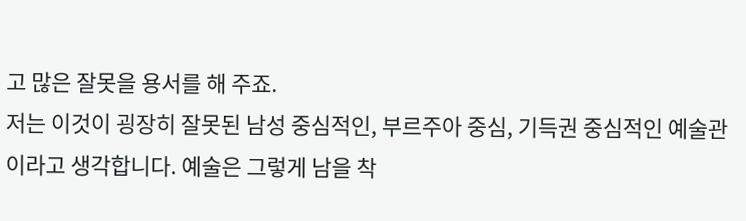고 많은 잘못을 용서를 해 주죠.
저는 이것이 굉장히 잘못된 남성 중심적인, 부르주아 중심, 기득권 중심적인 예술관이라고 생각합니다. 예술은 그렇게 남을 착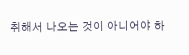취해서 나오는 것이 아니어야 하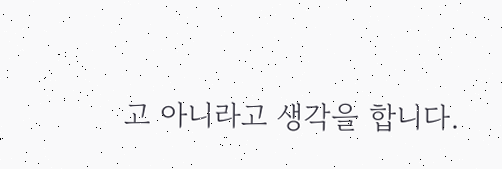고 아니라고 생각을 합니다.